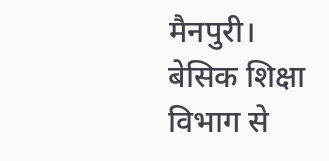मैनपुरी। बेसिक शिक्षा विभाग से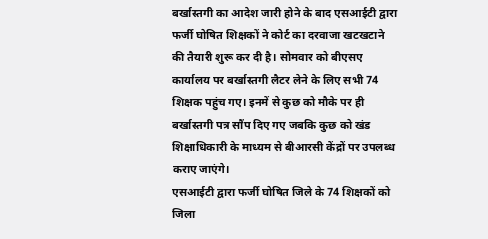बर्खास्तगी का आदेश जारी होने के बाद एसआईटी द्वारा फर्जी घोषित शिक्षकों ने कोर्ट का दरवाजा खटखटाने की तैयारी शुरू कर दी है। सोमवार को बीएसए कार्यालय पर बर्खास्तगी लैटर लेने के लिए सभी 74 शिक्षक पहुंच गए। इनमें से कुछ को मौके पर ही बर्खास्तगी पत्र सौंप दिए गए जबकि कुछ को खंड शिक्षाधिकारी के माध्यम से बीआरसी केंद्रों पर उपलब्ध कराए जाएंगे।
एसआईटी द्वारा फर्जी घोषित जिले के 74 शिक्षकों को जिला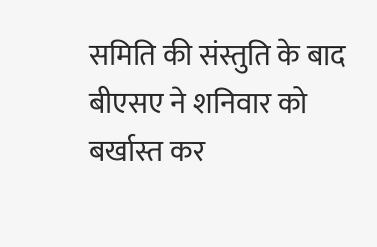समिति की संस्तुति के बाद बीएसए ने शनिवार को बर्खास्त कर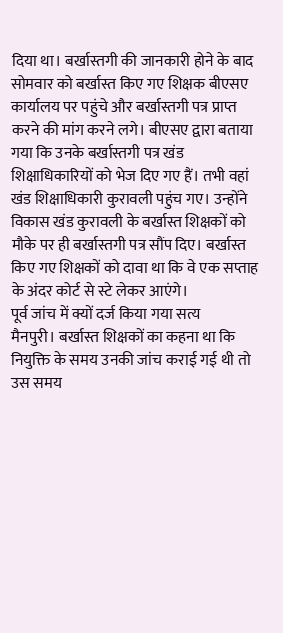दिया था। बर्खास्तगी की जानकारी होने के बाद सोमवार को बर्खास्त किए गए शिक्षक बीएसए कार्यालय पर पहुंचे और बर्खास्तगी पत्र प्राप्त करने की मांग करने लगे। बीएसए द्वारा बताया गया कि उनके बर्खास्तगी पत्र खंड शिक्षाधिकारियों को भेज दिए गए हैं। तभी वहां खंड शिक्षाधिकारी कुरावली पहुंच गए। उन्होंने विकास खंड कुरावली के बर्खास्त शिक्षकों को मौके पर ही बर्खास्तगी पत्र सौंप दिए। बर्खास्त किए गए शिक्षकों को दावा था कि वे एक सप्ताह के अंदर कोर्ट से स्टे लेकर आएंगे।
पूर्व जांच में क्यों दर्ज किया गया सत्य
मैनपुरी। बर्खास्त शिक्षकों का कहना था कि नियुक्ति के समय उनकी जांच कराई गई थी तो उस समय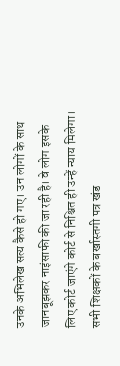उनके अभिलेख सत्य कैसे हो गए। उन लोगों के साथ जानबूझकर नाइंसाफी की जा रही है। वे लोग इसके लिए कोर्ट जाएंगे कोर्ट से निश्चित ही उन्हें न्याय मिलेगा।
सभी शिक्षकों के बर्खास्तगी पत्र खंड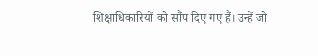शिक्षाधिकारियों को सौंप दिए गए हैं। उन्हें जो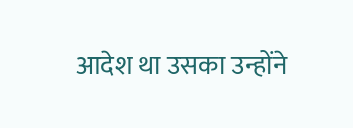आदेश था उसका उन्होंने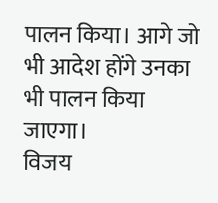पालन किया। आगे जो भी आदेश होंगे उनका भी पालन किया जाएगा।
विजय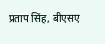प्रताप सिंह, बीएसए